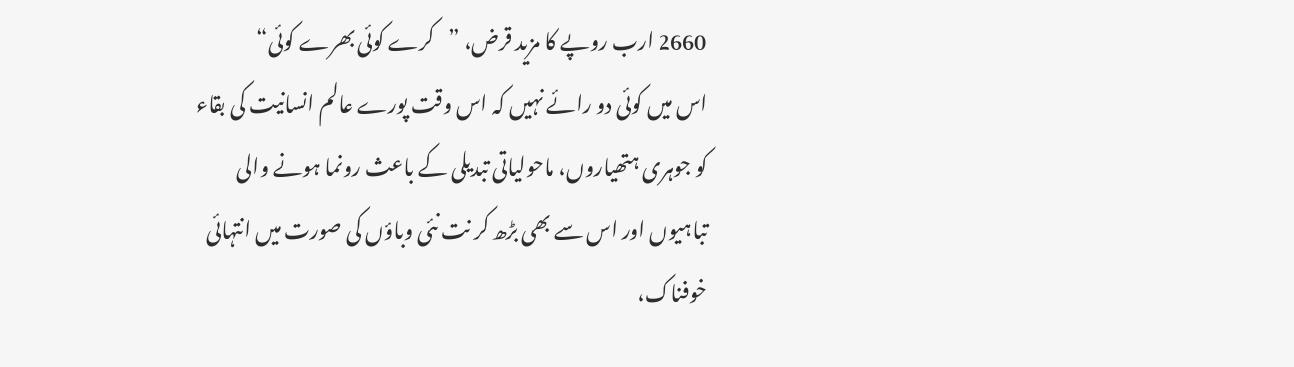2660 ارب روپے کا مزید قرض، ”کرے کوئی بھرے کوئی“
اس میں کوئی دو رائے نہیں کہ اس وقت پورے عالم انسانیت کی بقاء کو جوہری ہتھیاروں، ماحولیاتی تبدیلی کے باعث رونما ہونے والی تباہیوں اور اس سے بھی بڑھ کر نت نئی وباؤں کی صورت میں انتہائی خوفناک،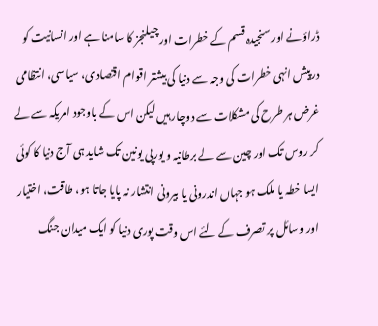ڈراؤنے اور سنجیدہ قسم کے خطرات اور چیلنجز کا سامنا ہے اور انسانیت کو درپیش انہی خطرات کی وجہ سے دنیا کی بیشتر اقوام اقتصادی، سیاسی، انتظامی غرض ہر طرح کی مشکلات سے دوچار ہیں لیکن اس کے باوجود امریکہ سے لے کر روس تک اور چین سے لے برطانیہ و یورپی یونین تک شاید ہی آج دنیا کا کوئی ایسا خطہ یا ملک ہو جہاں اندرونی یا بیرونی انتشار نہ پایا جاتا ہو، طاقت، اختیار اور وسائل پر تصرف کے لئے اس وقت پوری دنیا کو ایک میدان جنگ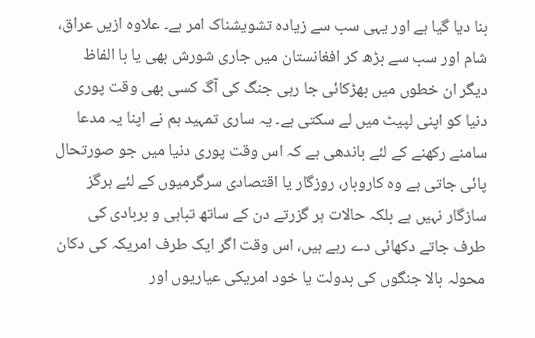بنا دیا گیا ہے اور یہی سب سے زیادہ تشویشناک امر ہے۔ علاوہ ازیں عراق، شام اور سب سے بڑھ کر افغانستان میں جاری شورش بھی یا با الفاظ دیگر ان خطوں میں بھڑکائی جا رہی جنگ کی آگ کسی بھی وقت پوری دنیا کو اپنی لپیٹ میں لے سکتی ہے۔ یہ ساری تمہید ہم نے اپنا یہ مدعا سامنے رکھنے کے لئے باندھی ہے کہ اس وقت پوری دنیا میں جو صورتحال پائی جاتی ہے وہ کاروبار، روزگار یا اقتصادی سرگرمیوں کے لئے ہرگز سازگار نہیں ہے بلکہ حالات ہر گزرتے دن کے ساتھ تباہی و بربادی کی طرف جاتے دکھائی دے رہے ہیں، اس وقت اگر ایک طرف امریکہ کی دکان محولہ بالا جنگوں کی بدولت یا خود امریکی عیاریوں اور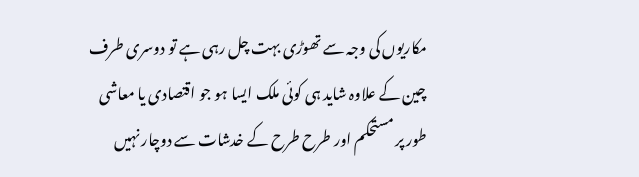مکاریوں کی وجہ سے تھوڑی بہت چل رہی ہے تو دوسری طرف چین کے علاوہ شاید ہی کوئی ملک ایسا ہو جو اقتصادی یا معاشی طور پر مستحکم اور طرح طرح کے خدشات سے دوچار نہیں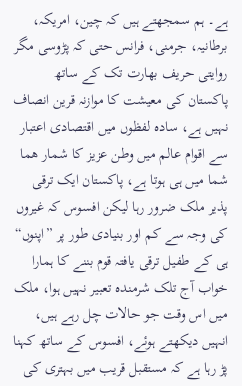ہے۔ ہم سمجھتے ہیں کہ چین، امریکہ، برطانیہ، جرمنی، فرانس حتی کہ پڑوسی مگر روایتی حریف بھارت تک کے ساتھ پاکستان کی معیشت کا موازنہ قرین انصاف نہیں ہے، سادہ لفظوں میں اقتصادی اعتبار سے اقوام عالم میں وطن عزیز کا شمار ھما شما میں ہی ہوتا ہے، پاکستان ایک ترقی پذیر ملک ضرور رہا لیکن افسوس کہ غیروں کی وجہ سے کم اور بنیادی طور پر ”اپنوں“ ہی کے طفیل ترقی یافتہ قوم بننے کا ہمارا خواب آج تلک شرمندہ تعبیر نہیں ہوا، ملک میں اس وقت جو حالات چل رہے ہیں، انہیں دیکھتے ہوئے، افسوس کے ساتھ کہنا پڑ رہا ہے کہ مستقبل قریب میں بہتری کی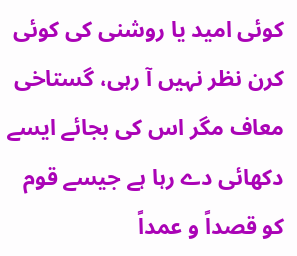کوئی امید یا روشنی کی کوئی کرن نظر نہیں آ رہی، گستاخی معاف مگر اس کی بجائے ایسے دکھائی دے رہا ہے جیسے قوم کو قصداً و عمداً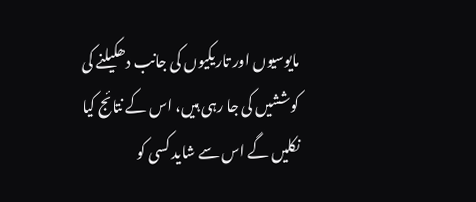مایوسیوں اور تاریکیوں کی جانب دھکیلنے کی کوششیں کی جا رہی ہیں، اس کے نتائج کیا نکلیں گے اس سے شاید کسی کو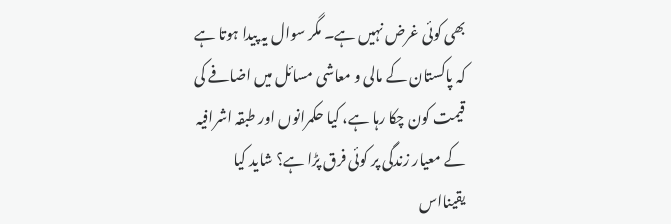بھی کوئی غرض نہیں ہے۔ مگر سوال یہ پیدا ہوتا ہے کہ پاکستان کے مالی و معاشی مسائل میں اضافے کی قیمت کون چکا رہا ہے، کیا حکمرانوں اور طبقہ اشرافیہ کے معیار زندگی پر کوئی فرق پڑا ہے؟ شاید کیا یقینااس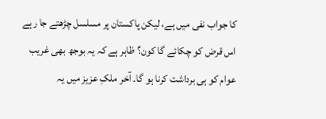کا جواب نفی میں ہے، لیکن پاکستان پر مسلسل چڑھتے جا رہے اس قرض کو چکائے گا کون؟ ظاہر ہے کہ یہ بوجھ بھی غریب عوام کو ہی برداشت کرنا ہو گا۔ آخر ملکِ عزیز میں یہ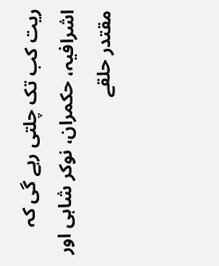ریت کب تک چلتی رہے گی کہ اشرافیہ، حکمران، نوکر شاہی اور مقتدر حلقے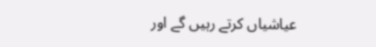عیاشیاں کرتے رہیں گے اور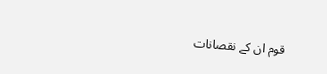قوم ان کے نقصانات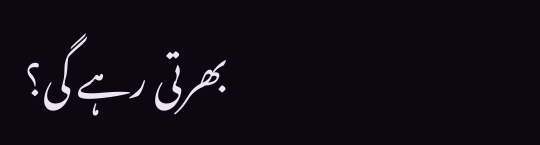بھرتی رہے گی؟